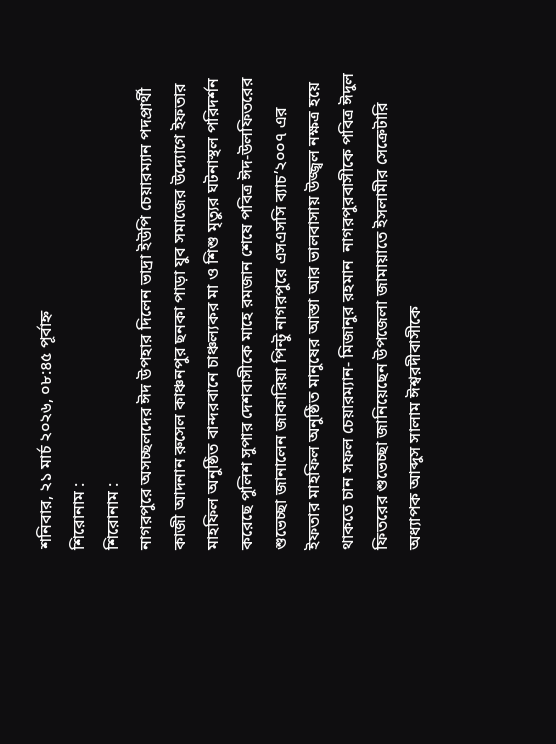শনিবার, ২১ মার্চ ২০২৬, ০৮:৪৫ পূর্বাহ্ন
শিরোনাম :
শিরোনাম :
নাগরপুরে অসচ্ছলদের ঈদ উপহার দিলেন ভাদ্রা ইউপি চেয়ারম্যান পদপ্রার্থী কাজী আদনান রুসেল কাঞ্চনপুর ছনকা পাড়া যুব সমাজের উদ্যোগে ইফতার মাহফিল অনুষ্ঠিত বান্দরবানে চাঞ্চল্যকর মা ও শিশু মৃত্যুর ঘটনাস্থল পরিদর্শন করেছে পুলিশ সুপার দেশবাসীকে মাহে রমজান শেষে পবিত্র ঈদ-উলফিতরের শুভেচ্ছা জানালেন জাকারিয়া পিন্টু নাগরপুরে এসএসসি ব্যাচ’২০০৭ এর ইফতার মাহফিল অনুষ্ঠিত মানুষের আস্তা আর ভালবাসায় উজ্জ্বল নক্ষত্র হয়ে থাকতে চান সফল চেয়ারম্যান- মিজানুর রহমান  নাগরপুরবাসীকে পবিত্র ঈদুল ফিতরের শুভেচ্ছা জানিয়েছেন উপজেলা জামায়াতে ইসলামীর সেক্রেটারি অধ্যাপক আব্দুস সালাম ঈশ্বরদীবাসীকে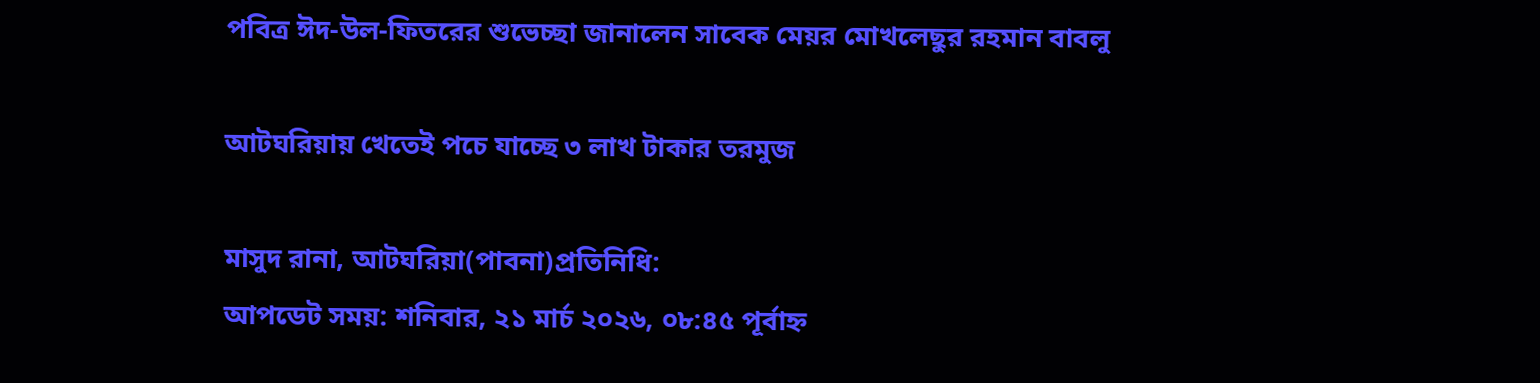পবিত্র ঈদ-উল-ফিতরের শুভেচ্ছা জানালেন সাবেক মেয়র মোখলেছুর রহমান বাবলু

আটঘরিয়ায় খেতেই পচে যাচ্ছে ৩ লাখ টাকার তরমুজ

মাসুদ রানা, আটঘরিয়া(পাবনা)প্রতিনিধি:
আপডেট সময়: শনিবার, ২১ মার্চ ২০২৬, ০৮:৪৫ পূর্বাহ্ন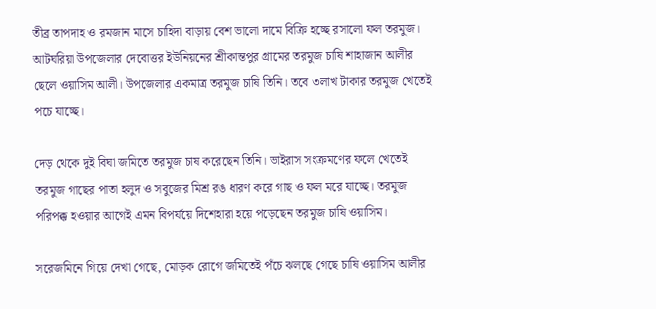তীব্র তাপদাহ ও রমজান মাসে চাহিদা বাড়ায় বেশ ভালো দামে বিক্রি হচ্ছে রসালো ফল তরমুজ। আটঘরিয়া উপজেলার দেবোত্তর ইউনিয়নের শ্রীকান্তপুর গ্রামের তরমুজ চাষি শাহাজান আলীর ছেলে ওয়াসিম আলী। উপজেলার একমাত্র তরমুজ চাষি তিনি। তবে ৩লাখ টাকার তরমুজ খেতেই পচে যাচ্ছে।

দেড় থেকে দুই বিঘা জমিতে তরমুজ চাষ করেছেন তিনি। ভাইরাস সংক্রমণের ফলে খেতেই তরমুজ গাছের পাতা হলুদ ও সবুজের মিশ্র রঙ ধারণ করে গাছ ও ফল মরে যাচ্ছে। তরমুজ পরিপক্ক হওয়ার আগেই এমন বিপর্যয়ে দিশেহারা হয়ে পড়েছেন তরমুজ চাষি ওয়াসিম।

সরেজমিনে গিয়ে দেখা গেছে, মোড়ক রোগে জমিতেই পঁচে ঝলছে গেছে চাষি ওয়াসিম আলীর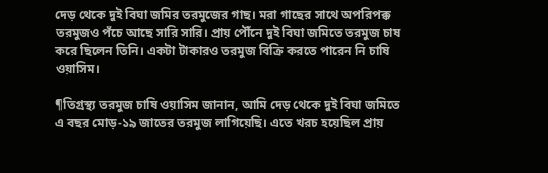দেড় থেকে দুই বিঘা জমির তরমুজের গাছ। মরা গাছের সাথে অপরিপক্ক তরমুজও পঁচে আছে সারি সারি। প্রায় পৌঁনে দুই বিঘা জমিতে তরমুজ চাষ করে ছিলেন তিনি। একটা টাকারও তরমুজ বিক্রি করতে পারেন নি চাষি ওয়াসিম।

¶তিগ্রস্থ্য তরমুজ চাষি ওয়াসিম জানান, আমি দেড় থেকে দুই বিঘা জমিতে এ বছর মোড়-১৯ জাতের তরমুজ লাগিয়েছি। এতে খরচ হয়েছিল প্রায়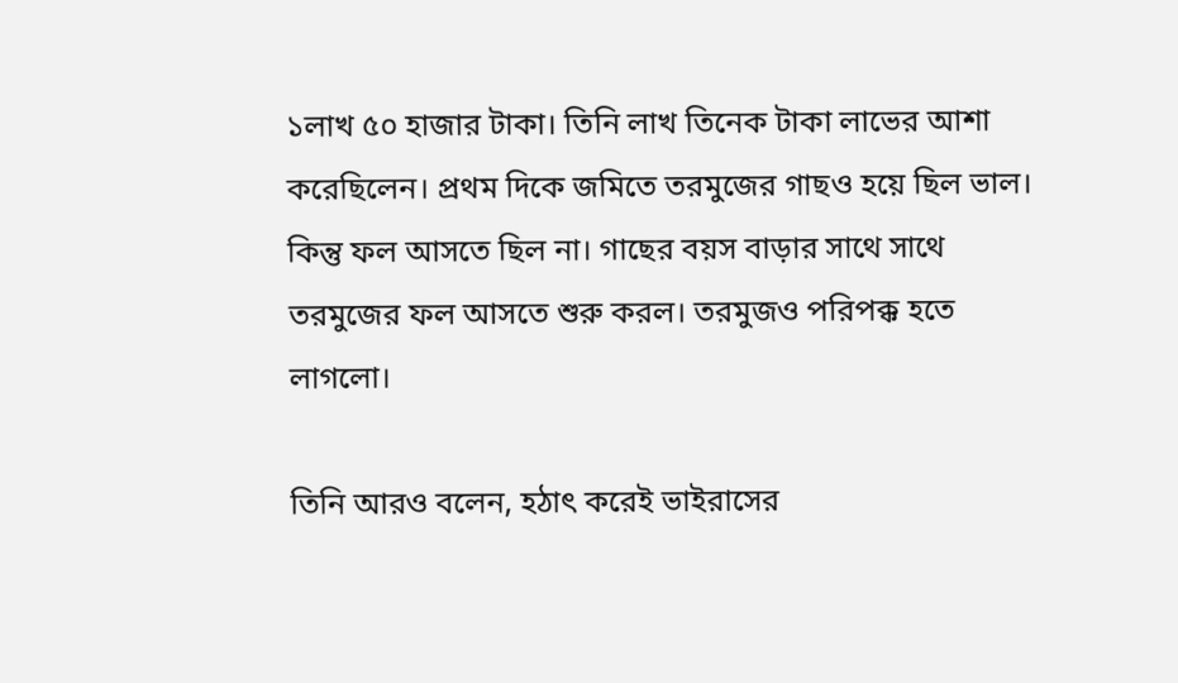১লাখ ৫০ হাজার টাকা। তিনি লাখ তিনেক টাকা লাভের আশা করেছিলেন। প্রথম দিকে জমিতে তরমুজের গাছও হয়ে ছিল ভাল। কিন্তু ফল আসতে ছিল না। গাছের বয়স বাড়ার সাথে সাথে তরমুজের ফল আসতে শুরু করল। তরমুজও পরিপক্ক হতে লাগলো।

তিনি আরও বলেন, হঠাৎ করেই ভাইরাসের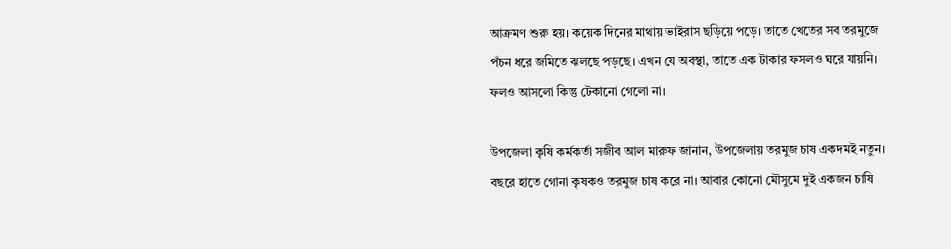আক্রমণ শুরু হয়। কয়েক দিনের মাথায় ভাইরাস ছড়িয়ে পড়ে। তাতে খেতের সব তরমুজে পঁচন ধরে জমিতে ঝলছে পড়ছে। এখন যে অবস্থা, তাতে এক টাকার ফসলও ঘরে যায়নি। ফলও আসলো কিন্তু টেকানো গেলো না।

উপজেলা কৃষি কর্মকর্তা সজীব আল মারুফ জানান, উপজেলায় তরমুজ চাষ একদমই নতুন। বছরে হাতে গোনা কৃষকও তরমুজ চাষ করে না। আবার কোনো মৌসুমে দুই একজন চাষি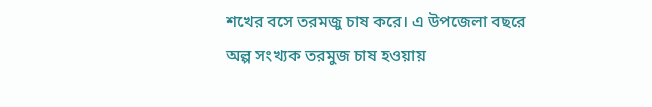শখের বসে তরমজু চাষ করে। এ উপজেলা বছরে অল্প সংখ্যক তরমুজ চাষ হওয়ায়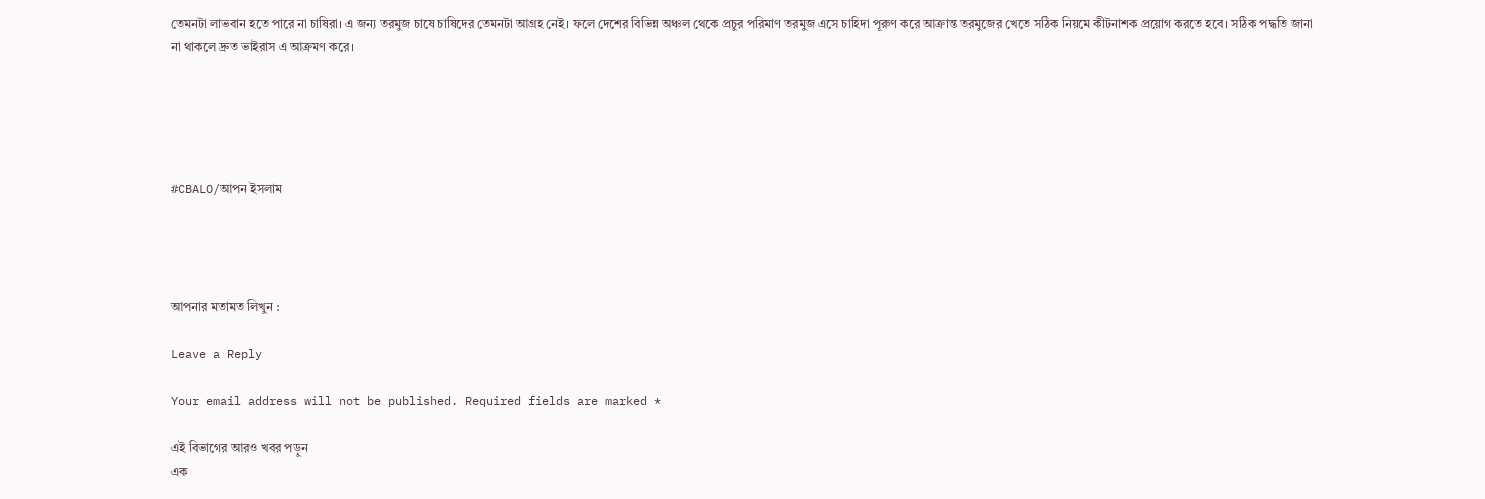তেমনটা লাভবান হতে পারে না চাষিরা। এ জন্য তরমুজ চাষে চাষিদের তেমনটা আগ্রহ নেই। ফলে দেশের বিভিন্ন অঞ্চল থেকে প্রচুর পরিমাণ তরমুজ এসে চাহিদা পূরুণ করে আক্রান্ত তরমুজের খেতে সঠিক নিয়মে কীটনাশক প্রয়োগ করতে হবে। সঠিক পদ্ধতি জানা না থাকলে দ্রুত ভাইরাস এ আক্রমণ করে।





#CBALO/আপন ইসলাম




আপনার মতামত লিখুন :

Leave a Reply

Your email address will not be published. Required fields are marked *

এই বিভাগের আরও খবর পড়ুন
এক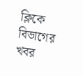ক্লিকে বিভাগের খবর